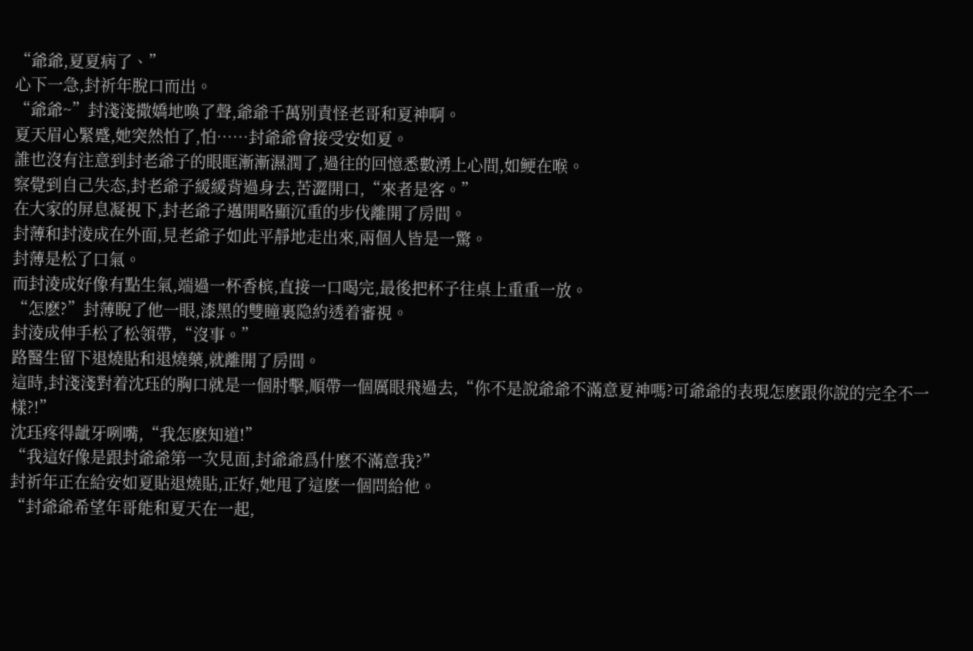“爺爺,夏夏病了、”
心下一急,封祈年脫口而出。
“爺爺~”封淺淺撒嬌地喚了聲,爺爺千萬别責怪老哥和夏神啊。
夏天眉心緊蹙,她突然怕了,怕……封爺爺會接受安如夏。
誰也沒有注意到封老爺子的眼眶漸漸濕潤了,過往的回憶悉數湧上心間,如鲠在喉。
察覺到自己失态,封老爺子緩緩背過身去,苦澀開口,“來者是客。”
在大家的屏息凝視下,封老爺子邁開略顯沉重的步伐離開了房間。
封薄和封淩成在外面,見老爺子如此平靜地走出來,兩個人皆是一驚。
封薄是松了口氣。
而封淩成好像有點生氣,端過一杯香槟,直接一口喝完,最後把杯子往桌上重重一放。
“怎麽?”封薄睨了他一眼,漆黑的雙瞳裏隐約透着審視。
封淩成伸手松了松領帶,“沒事。”
路醫生留下退燒貼和退燒藥,就離開了房間。
這時,封淺淺對着沈珏的胸口就是一個肘擊,順帶一個厲眼飛過去,“你不是說爺爺不滿意夏神嗎?可爺爺的表現怎麽跟你說的完全不一樣?!”
沈珏疼得龇牙咧嘴,“我怎麽知道!”
“我這好像是跟封爺爺第一次見面,封爺爺爲什麽不滿意我?”
封祈年正在給安如夏貼退燒貼,正好,她甩了這麽一個問給他。
“封爺爺希望年哥能和夏天在一起,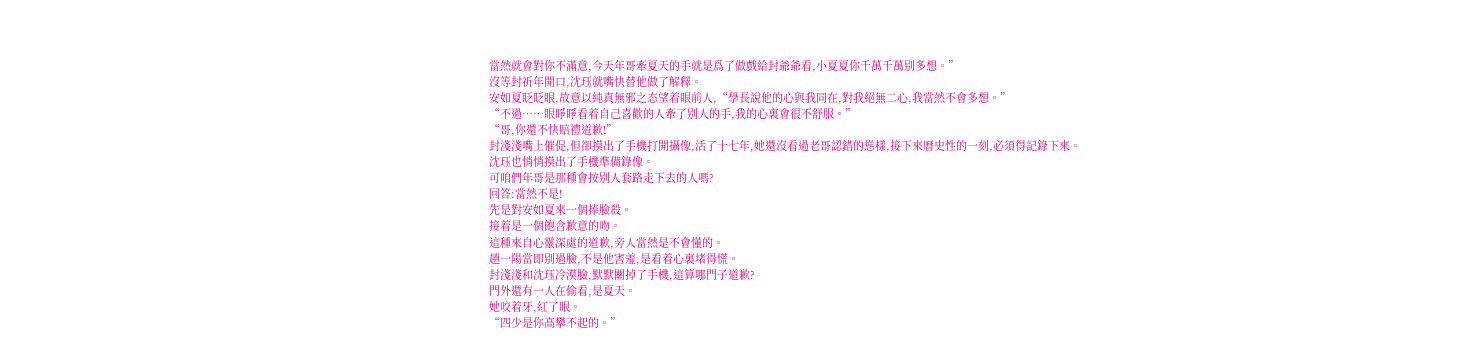當然就會對你不滿意,今天年哥牽夏天的手就是爲了做戲給封爺爺看,小夏夏你千萬千萬别多想。”
沒等封祈年開口,沈珏就嘴快替他做了解釋。
安如夏眨眨眼,故意以純真無邪之态望着眼前人,“學長說他的心與我同在,對我絕無二心,我當然不會多想。”
“不過……眼睜睜看着自己喜歡的人牽了别人的手,我的心裏會很不舒服。”
“哥,你還不快賠禮道歉!”
封淺淺嘴上催促,但卻摸出了手機打開攝像,活了十七年,她還沒看過老哥認錯的慫樣,接下來曆史性的一刻,必須得記錄下來。
沈珏也悄悄摸出了手機準備錄像。
可咱們年哥是那種會按别人套路走下去的人嗎?
回答:當然不是!
先是對安如夏來一個捧臉殺。
接着是一個飽含歉意的吻。
這種來自心靈深處的道歉,旁人當然是不會懂的。
趙一陽當即别過臉,不是他害羞,是看着心裏堵得慌。
封淺淺和沈珏冷漠臉,默默關掉了手機,這算哪門子道歉?
門外還有一人在偷看,是夏天。
她咬着牙,紅了眼。
“四少是你高攀不起的。”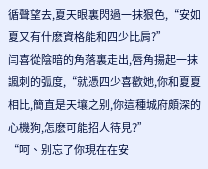循聲望去,夏天眼裏閃過一抹狠色,“安如夏又有什麽資格能和四少比肩?”
闫喜從陰暗的角落裏走出,唇角揚起一抹諷刺的弧度,“就憑四少喜歡她,你和夏夏相比,簡直是天壤之别,你這種城府頗深的心機狗,怎麽可能招人待見?”
“呵、别忘了你現在在安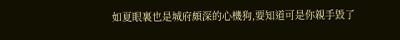如夏眼裏也是城府頗深的心機狗,要知道可是你親手毀了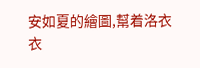安如夏的繪圖,幫着洛衣衣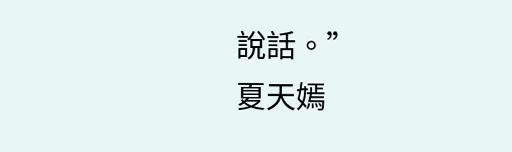說話。”
夏天嫣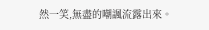然一笑,無盡的嘲諷流露出來。